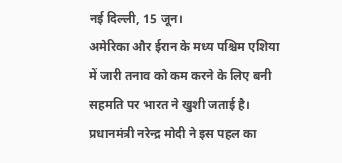नई दिल्ली, 15 जून।
अमेरिका और ईरान के मध्य पश्चिम एशिया में जारी तनाव को कम करने के लिए बनी सहमति पर भारत ने खुशी जताई है। प्रधानमंत्री नरेन्द्र मोदी ने इस पहल का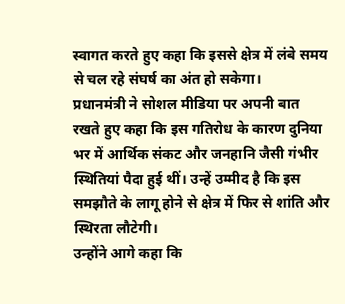स्वागत करते हुए कहा कि इससे क्षेत्र में लंबे समय से चल रहे संघर्ष का अंत हो सकेगा।
प्रधानमंत्री ने सोशल मीडिया पर अपनी बात रखते हुए कहा कि इस गतिरोध के कारण दुनिया भर में आर्थिक संकट और जनहानि जैसी गंभीर स्थितियां पैदा हुई थीं। उन्हें उम्मीद है कि इस समझौते के लागू होने से क्षेत्र में फिर से शांति और स्थिरता लौटेगी।
उन्होंने आगे कहा कि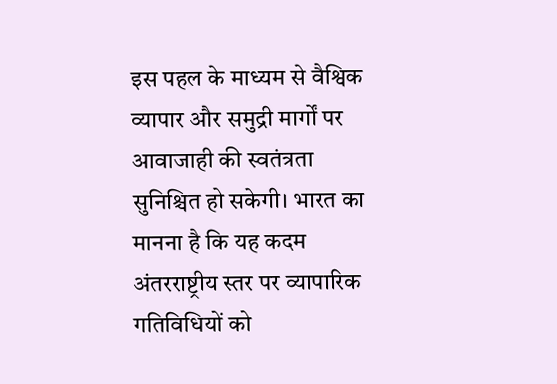इस पहल के माध्यम से वैश्विक व्यापार और समुद्री मार्गों पर आवाजाही की स्वतंत्रता सुनिश्चित हो सकेगी। भारत का मानना है कि यह कदम अंतरराष्ट्रीय स्तर पर व्यापारिक गतिविधियों को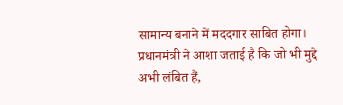सामान्य बनाने में मददगार साबित होगा।
प्रधानमंत्री ने आशा जताई है कि जो भी मुद्दे अभी लंबित हैं,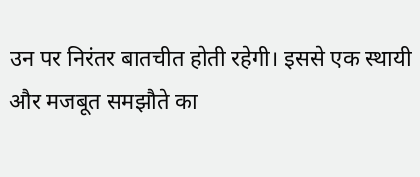उन पर निरंतर बातचीत होती रहेगी। इससे एक स्थायी और मजबूत समझौते का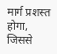मार्ग प्रशस्त होगा, जिससे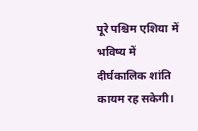पूरे पश्चिम एशिया में भविष्य में दीर्घकालिक शांति कायम रह सकेगी।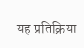यह प्रतिक्रिया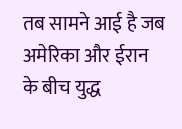तब सामने आई है जब अमेरिका और ईरान के बीच युद्ध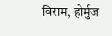विराम, होर्मुज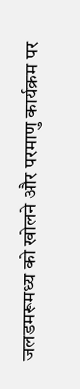जलडमरूमध्य को खोलने और परमाणु कार्यक्रम पर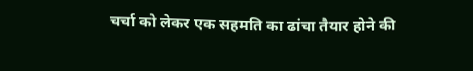चर्चा को लेकर एक सहमति का ढांचा तैयार होने की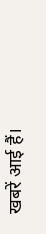खबरें आई हैं।